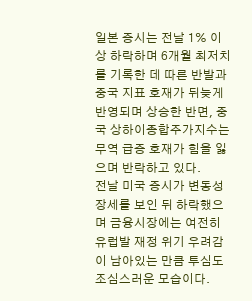일본 증시는 전날 1% 이상 하락하며 6개월 최저치를 기록한 데 따른 반발과 중국 지표 호재가 뒤늦게 반영되며 상승한 반면, 중국 상하이종합주가지수는 무역 급증 호재가 힘을 잃으며 반락하고 있다.
전날 미국 증시가 변동성 장세를 보인 뒤 하락했으며 금융시장에는 여전히 유럽발 재정 위기 우려감이 남아있는 만큼 투심도 조심스러운 모습이다.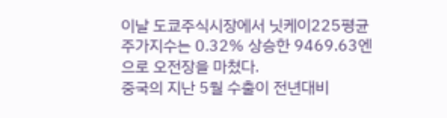이날 도쿄주식시장에서 닛케이225평균주가지수는 0.32% 상승한 9469.63엔으로 오전장을 마쳤다.
중국의 지난 5월 수출이 전년대비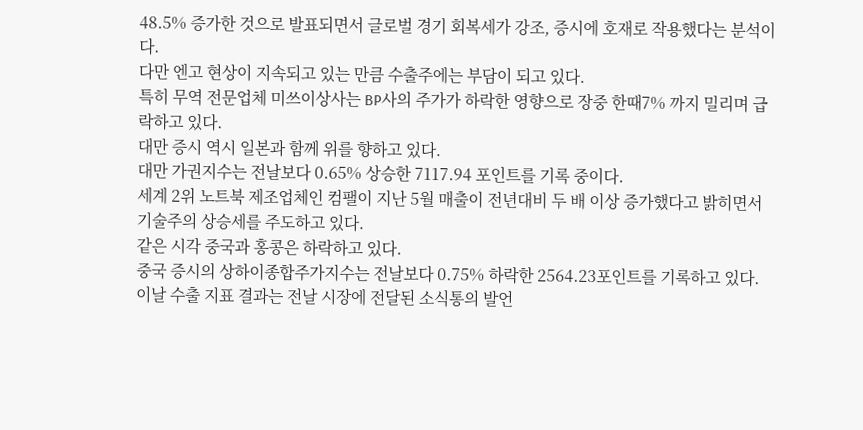48.5% 증가한 것으로 발표되면서 글로벌 경기 회복세가 강조, 증시에 호재로 작용했다는 분석이다.
다만 엔고 현상이 지속되고 있는 만큼 수출주에는 부담이 되고 있다.
특히 무역 전문업체 미쓰이상사는 BP사의 주가가 하락한 영향으로 장중 한때7% 까지 밀리며 급락하고 있다.
대만 증시 역시 일본과 함께 위를 향하고 있다.
대만 가권지수는 전날보다 0.65% 상승한 7117.94 포인트를 기록 중이다.
세계 2위 노트북 제조업체인 컴팰이 지난 5월 매출이 전년대비 두 배 이상 증가했다고 밝히면서 기술주의 상승세를 주도하고 있다.
같은 시각 중국과 홍콩은 하락하고 있다.
중국 증시의 상하이종합주가지수는 전날보다 0.75% 하락한 2564.23포인트를 기록하고 있다.
이날 수출 지표 결과는 전날 시장에 전달된 소식통의 발언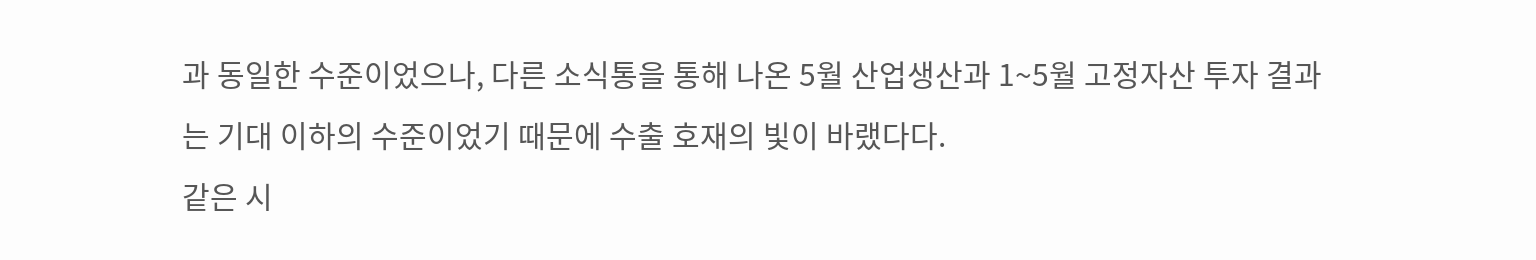과 동일한 수준이었으나, 다른 소식통을 통해 나온 5월 산업생산과 1~5월 고정자산 투자 결과는 기대 이하의 수준이었기 때문에 수출 호재의 빛이 바랬다다.
같은 시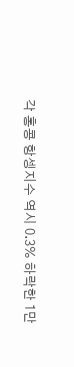각 홍콩 항셍지수 역시 0.3% 하락한 1만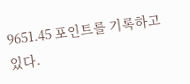9651.45 포인트를 기록하고 있다.